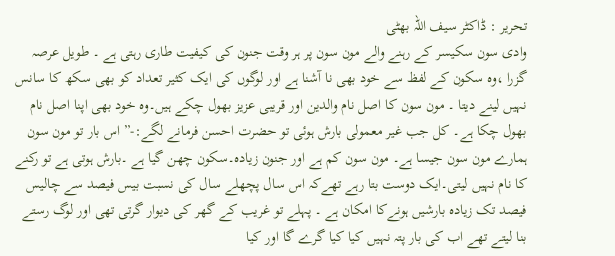تحریر : ڈاکٹر سیف اللہ بھٹی
وادی سون سکیسر کے رہنے والے مون سون پر ہر وقت جنون کی کیفیت طاری رہتی ہے ۔ طویل عرصہ گزرا ،وہ سکون کے لفظ سے خود بھی نا آشنا ہے اور لوگوں کی ایک کثیر تعداد کو بھی سکھ کا سانس نہیں لینے دیتا ۔ مون سون کا اصل نام والدین اور قریبی عزیز بھول چکے ہیں۔وہ خود بھی اپنا اصل نام بھول چکا ہے۔ کل جب غیر معمولی بارش ہوئی تو حضرت احسن فرمانے لگے:-” اس بار تو مون سون ہمارے مون سون جیسا ہے۔ مون سون کم ہے اور جنون زیادہ۔سکون چھن گیا ہے ۔بارش ہوتی ہے تو رکنے کا نام نہیں لیتی۔ایک دوست بتا رہے تھےکہ اس سال پچھلے سال کی نسبت بیس فیصد سے چالیس فیصد تک زیادہ بارشیں ہونےکا امکان ہے ۔ پہلے تو غریب کے گھر کی دیوار گرتی تھی اور لوگ رستے بنا لیتے تھے اب کی بار پتہ نہیں کیا کیا گرے گا اور کیا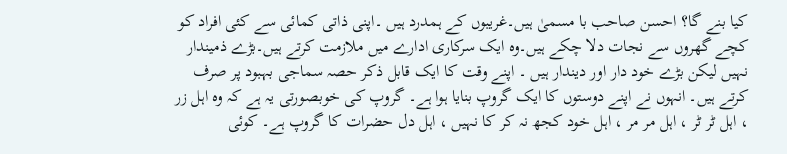کیا بنے گا؟ احسن صاحب با مسمیٰ ہیں۔غریبوں کے ہمدرد ہیں ۔اپنی ذاتی کمائی سے کئی افراد کو کچے گھروں سے نجات دلا چکے ہیں۔وہ ایک سرکاری ادارے میں ملازمت کرتے ہیں۔بڑے ذمیندار نہیں لیکن بڑے خود دار اور دیندار ہیں ۔ اپنے وقت کا ایک قابل ذکر حصہ سماجی بہبود پر صرف کرتے ہیں۔ انہوں نے اپنے دوستوں کا ایک گروپ بنایا ہوا ہے۔ گروپ کی خوبصورتی یہ ہے کہ وہ اہل زر ، اہل ٹر ٹر ، اہل مر مر ، اہل خود کجھ نہ کر کا نہیں ، اہل دل حضرات کا گروپ ہے۔ کوئی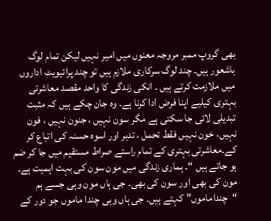بھی گروپ ممبر مروجہ معنوں میں امیر نہیں لیکن تمام لوگ باشعور ہیں۔ چند لوگ سرکاری ملازم ہیں تو چند پرائیویٹ اداروں میں ملازمت کرتے ہیں ۔ انکی زندگی کا واحد مقصد معاشرتی بہتری کیلیے اپنا فرض ادا کرنا ہے۔ وہ جان چکے ہیں کہ مثبت تبدیلی لائی جا سکتی ہے مگر سون نہیں ، جنون نہیں ، فون نہیں، خون نہیں فقط تحمل ، تدبر اور اسوہ حسنہ کی اتباع کر کے۔معاشرتی بہتری کے تمام راستے صراط مستقیم میں جا کر ضم ہو جاتے ہیں “۔ ہماری زندگی میں مون سون کی بہت اہمیت ہے۔ مون کی بھی اور سون کی بھی۔ جی ہاں مون وہی جسے ہم “چنداماموں” کہتے ہیں۔ جی ہاں وہی چندا ماموں جو دور کے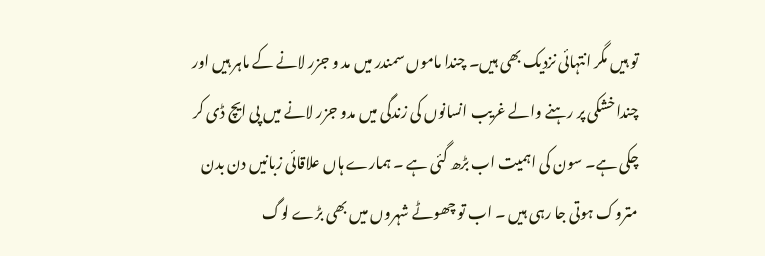تو ہیں مگر انتہائی نزدیک بھی ہیں۔ چندا ماموں سمندر میں مد و جزر لانے کے ماہر ہیں اور چندا خشکی پر رہنے والے غریب انسانوں کی زندگی میں مدو جزر لانے میں پی ایچ ڈی کر چکی ہے۔ سون کی اہمیت اب بڑھ گئی ہے ۔ ہمارے ہاں علاقائی زبانیں دن بدن متروک ہوتی جا رہی ہیں ۔ اب تو چھوٹے شہروں میں بھی بڑے لوگ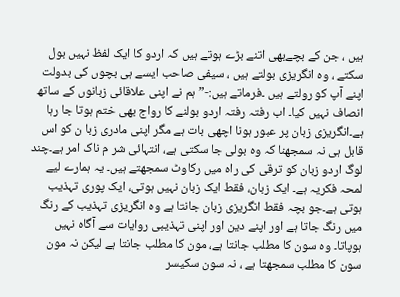ہیں ، جن کے بچےبھی اتنے بڑے ہوتے ہیں کہ اردو کا ایک لفظ نہیں بول سکتے ، وہ انگریزی بولتے ہیں ، سیفی صاحب ایسے ہی بچوں کی بدولت اپنے آپ کو رولتے ہیں ۔فرماتے ہیں:-” ہم نے اپنی علاقائی زبانوں کے ساتھ انصاف نہیں کیا۔ اب رفتہ رفتہ اردو بولنے کا رواج بھی ختم ہوتا جا رہا ہے۔انگریزی زبان پر عبور ہونا اچھی بات ہے مگر اپنی مادری زبا ن کو اس قابل ہی نہ سمجھنا کہ وہ بولی جا سکتی ہے، انتہائی شر م ناک امر ہے۔چند لوگ اردو زبان کو ترقی کی راہ میں رکاوٹ سمجھتے ہیں۔ یہ ہمارے لیے لمحہ فکریہ ہے۔ ایک زبان، فقط ایک زبان نہیں ہوتی، ایک پوری تہذیب ہوتی ہے۔جو بچہ فقط انگریزی زبان جانتا ہے وہ انگریزی تہذیب کے رنگ میں رنگ جاتا ہے اور اپنے دین اور اپنی تہذیبی روایات سے آگاہ نہیں ہوپاتا۔ وہ سون کا مطلب جانتا ہے، مون کا مطلب جانتا ہے لیکن نہ مون سون کا مطلب سمجھتا ہے ، نہ سون سکیسر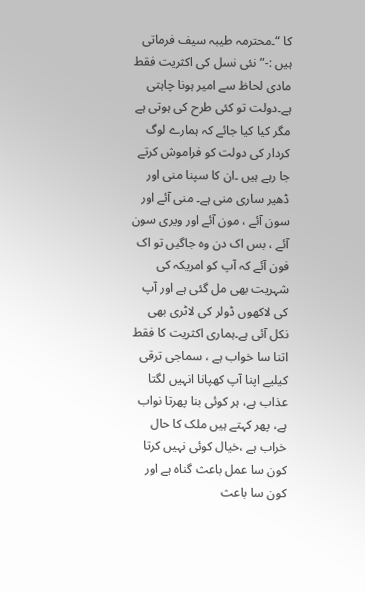کا “۔محترمہ طیبہ سیف فرماتی ہیں :-” نئی نسل کی اکثریت فقط مادی لحاظ سے امیر ہونا چاہتی ہے۔دولت تو کئی طرح کی ہوتی ہے مگر کیا کیا جائے کہ ہمارے لوگ کردار کی دولت کو فراموش کرتے جا رہے ہیں ۔ان کا سپنا منی اور ڈھیر ساری منی ہے۔ منی آئے اور سون آئے ، مون آئے اور ویری سون آئے ، بس اک دن وہ جاگیں تو اک فون آئے کہ آپ کو امریکہ کی شہریت بھی مل گئی ہے اور آپ کی لاکھوں ڈولر کی لاٹری بھی نکل آئی ہے۔ہماری اکثریت کا فقط اتنا سا خواب ہے ، سماجی ترقی کیلیے اپنا آپ کھپانا انہیں لگتا عذاب ہے، ہر کوئی بنا پھرتا نواب ہے، پھر کہتے ہیں ملک کا حال خراب ہے ،خیال کوئی نہیں کرتا کون سا عمل باعث گناہ ہے اور کون سا باعث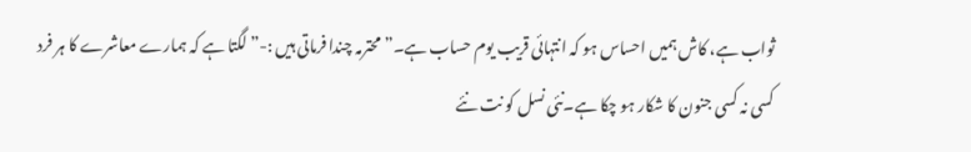ثواب ہے، کاش ہمیں احساس ہو کہ انتہائی قریب یوم حساب ہے۔”محترمہ چندا فرماتی ہیں :-” لگتا ہے کہ ہمارے معاشرے کا ہر فرد کسی نہ کسی جنون کا شکار ہو چکا ہے۔نئی نسل کو نت نئے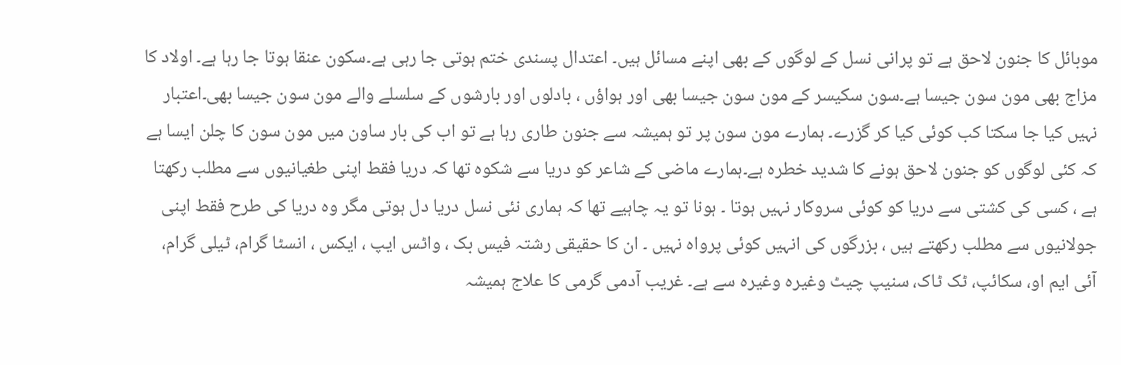موبائل کا جنون لاحق ہے تو پرانی نسل کے لوگوں کے بھی اپنے مسائل ہیں۔ اعتدال پسندی ختم ہوتی جا رہی ہے۔سکون عنقا ہوتا جا رہا ہے۔ اولاد کا مزاج بھی مون سون جیسا ہے۔سون سکیسر کے مون سون جیسا بھی اور ہواؤں ، بادلوں اور بارشوں کے سلسلے والے مون سون جیسا بھی۔اعتبار نہیں کیا جا سکتا کب کوئی کیا کر گزرے۔ ہمارے مون سون پر تو ہمیشہ سے جنون طاری رہا ہے تو اب کی بار ساون میں مون سون کا چلن ایسا ہے کہ کئی لوگوں کو جنون لاحق ہونے کا شدید خطرہ ہے۔ہمارے ماضی کے شاعر کو دریا سے شکوہ تھا کہ دریا فقط اپنی طغیانیوں سے مطلب رکھتا ہے ، کسی کی کشتی سے دریا کو کوئی سروکار نہیں ہوتا ۔ ہونا تو یہ چاہیے تھا کہ ہماری نئی نسل دریا دل ہوتی مگر وہ دریا کی طرح فقط اپنی جولانیوں سے مطلب رکھتے ہیں ، بزرگوں کی انہیں کوئی پرواہ نہیں ۔ ان کا حقیقی رشتہ فیس بک ، واٹس ایپ ، ایکس ، انسٹا گرام، ٹیلی گرام، آئی ایم او، سکائپ، ٹک ٹاک، سنیپ چیٹ وغیرہ وغیرہ سے ہے۔ غریب آدمی گرمی کا علاج ہمیشہ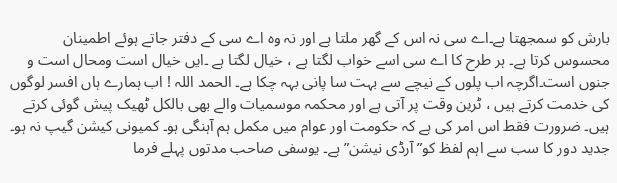بارش کو سمجھتا ہے۔اے سی نہ اس کے گھر ملتا ہے اور نہ وہ اے سی کے دفتر جاتے ہوئے اطمینان محسوس کرتا ہے۔ ہر طرح کا اے سی اسے خواب لگتا ہے ، خیال لگتا ہے ۔ایں خیال است ومحال است و جنوں است۔اگرچہ اب پلوں کے نیچے سے بہت سا پانی بہہ چکا ہے۔ الحمد اللہ ! اب ہمارے ہاں افسر لوگوں کی خدمت کرتے ہیں ، ٹرین وقت پر آتی ہے اور محکمہ موسمیات والے بھی بالکل ٹھیک پیش گوئی کرتے ہیں۔ ضرورت فقط اس امر کی ہے کہ حکومت اور عوام میں مکمل ہم آہنگی ہو۔ کمیونی کیشن گیپ نہ ہو۔ جدید دور کا سب سے اہم لفظ کو” آرڈی نیشن” ہے۔ یوسفی صاحب مدتوں پہلے فرما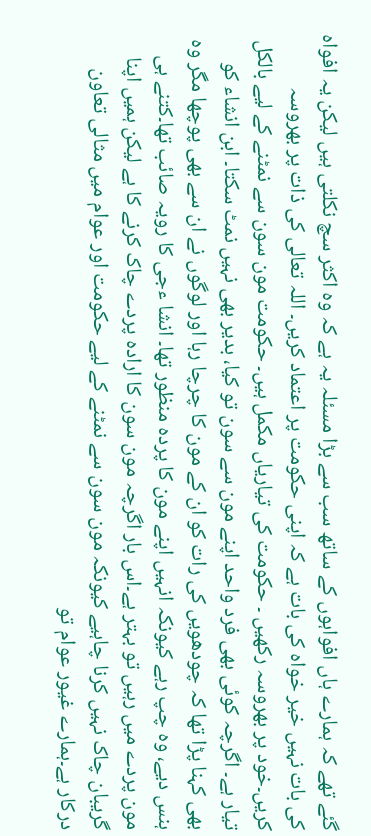گئے تھے کہ ہمارے ہاں افواہوں کے ساتھ سب سے بڑا مسئلہ یہ ہے کہ وہ اکثر سچ نکلتی ہیں لیکن یہ افواہ کی بات نہیں خیر خواہ کی بات ہے کہ اپنی حکومت پر اعتماد کریں۔ اللہ تعالی کی ذات پر بھروسہ کریں۔خود پر بھروسہ رکھیں ۔ حکومت کی تیاریاں مکمل ہیں۔ حکومت مون سون سے نمٹنے کے لیے بالکل تیار ہے۔ اگرچہ کوئی بھی فرد واحد اپنے مون سے سون تو کیا، بدیر بھی نہیں نمٹ سکتا۔ ابن انشاء کو بھی کہنا پڑا تھا کہ چودھویں کی رات کو ان کے مون کا چرچا رہا اور لوگوں نے ان سے بھی پوچھا مگر وہ ہنس دیے، وہ چپ رہے کیونکہ انہیں اپنے مون کا پردہ منظور تھا۔ انشا ءجی کا رویہ صائب تھا۔کتنے ہی مون پردے میں رہیں تو بہتر ہے۔اس بار اگرچہ مون سون کا ارادہ پردے چاک کرنے کا ہے لیکن ہمیں اپنا گریبان چاک نہیں کرنا چاہیے کیونکہ مون سون سے نمٹنے کے لیے حکومت اور عوام میں مثالی تعاون درکار ہے۔ہمارے غیور عوام تو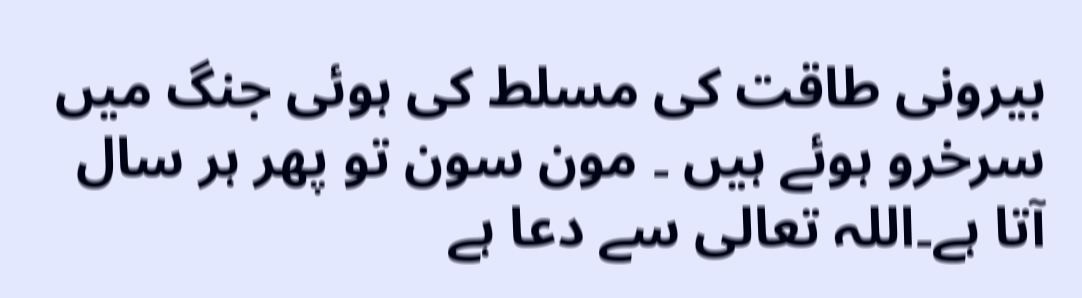بیرونی طاقت کی مسلط کی ہوئی جنگ میں سرخرو ہوئے ہیں ۔ مون سون تو پھر ہر سال آتا ہے۔اللہ تعالی سے دعا ہے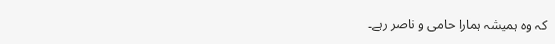کہ وہ ہمیشہ ہمارا حامی و ناصر رہے۔